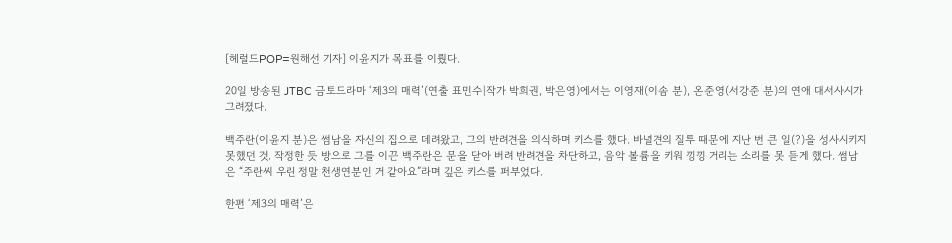[헤럴드POP=원해선 기자] 이윤지가 목표를 이뤘다.

20일 방송된 JTBC 금토드라마 ‘제3의 매력’(연출 표민수|작가 박희권, 박은영)에서는 이영재(이솜 분), 온준영(서강준 분)의 연애 대서사시가 그려졌다.

백주란(이윤지 분)은 썸남을 자신의 집으로 데려왔고, 그의 반려견을 의식하며 키스를 했다. 바녈견의 질투 때문에 지난 번 큰 일(?)을 성사시키지 못했던 것. 작정한 듯 방으로 그를 이끈 백주란은 문을 닫아 버려 반려견을 차단하고, 음악 볼륨을 키워 낑낑 거리는 소리를 못 듣게 했다. 썸남은 “주란씨 우린 정말 천생연분인 거 같아요”라며 깊은 키스를 퍼부었다.

한편 ‘제3의 매력’은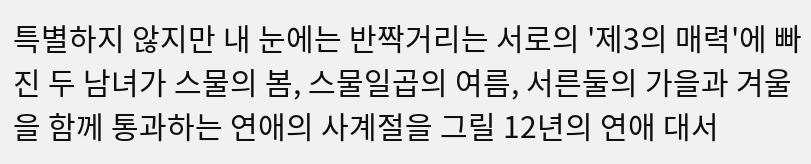특별하지 않지만 내 눈에는 반짝거리는 서로의 '제3의 매력'에 빠진 두 남녀가 스물의 봄, 스물일곱의 여름, 서른둘의 가을과 겨울을 함께 통과하는 연애의 사계절을 그릴 12년의 연애 대서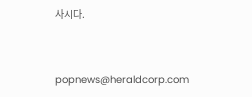사시다.


popnews@heraldcorp.com